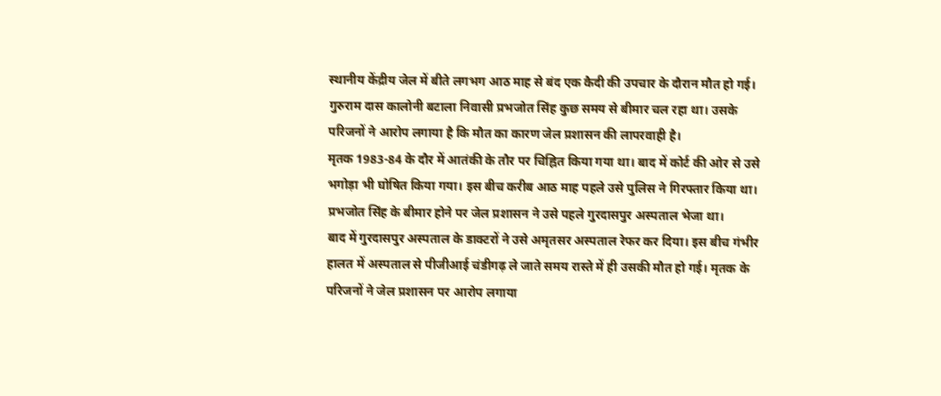स्थानीय केंद्रीय जेल में बीते लगभग आठ माह से बंद एक कैदी की उपचार के दौरान मौत हो गई। गुरुराम दास कालोनी बटाला निवासी प्रभजोत सिंह कुछ समय से बीमार चल रहा था। उसके परिजनों ने आरोप लगाया है कि मौत का कारण जेल प्रशासन की लापरवाही है।
मृतक 1983-84 के दौर में आतंकी के तौर पर चिह्नित किया गया था। बाद में कोर्ट की ओर से उसे भगोड़ा भी घोषित किया गया। इस बीच करीब आठ माह पहले उसे पुलिस ने गिरफ्तार किया था। प्रभजोत सिंह के बीमार होने पर जेल प्रशासन ने उसे पहले गुरदासपुर अस्पताल भेजा था।
बाद में गुरदासपुर अस्पताल के डाक्टरों ने उसे अमृतसर अस्पताल रेफर कर दिया। इस बीच गंभीर हालत में अस्पताल से पीजीआई चंडीगढ़ ले जाते समय रास्ते में ही उसकी मौत हो गई। मृतक के परिजनों ने जेल प्रशासन पर आरोप लगाया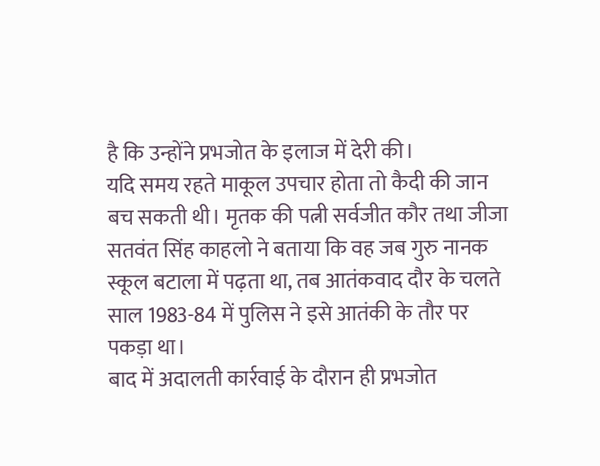है कि उन्होंने प्रभजोत के इलाज में देरी की।
यदि समय रहते माकूल उपचार होता तो कैदी की जान बच सकती थी। मृतक की पत्नी सर्वजीत कौर तथा जीजा सतवंत सिंह काहलो ने बताया कि वह जब गुरु नानक स्कूल बटाला में पढ़ता था, तब आतंकवाद दौर के चलते साल 1983-84 में पुलिस ने इसे आतंकी के तौर पर पकड़ा था।
बाद में अदालती कार्रवाई के दौरान ही प्रभजोत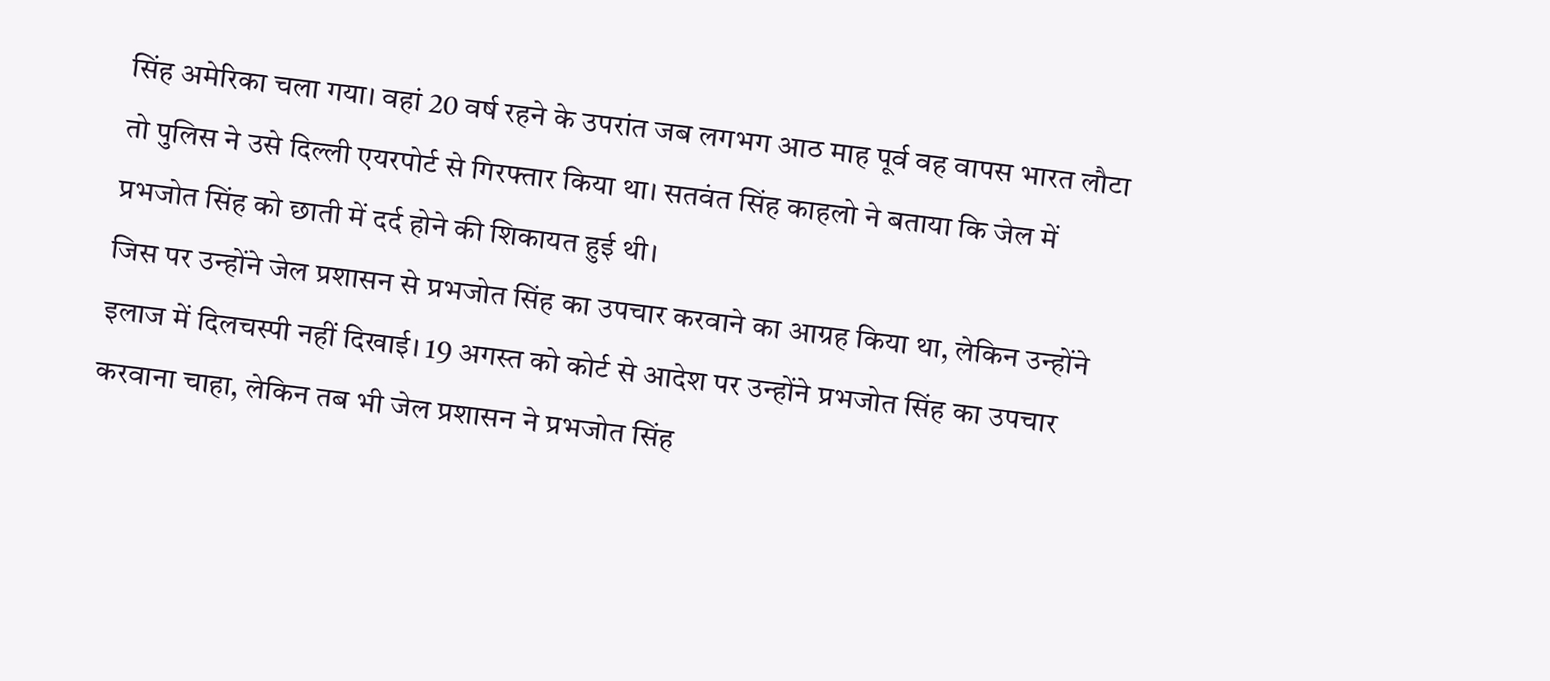सिंह अमेरिका चला गया। वहां 20 वर्ष रहने के उपरांत जब लगभग आठ माह पूर्व वह वापस भारत लौटा तो पुलिस ने उसे दिल्ली एयरपोर्ट से गिरफ्तार किया था। सतवंत सिंह काहलो ने बताया कि जेल में प्रभजोत सिंह को छाती में दर्द होने की शिकायत हुई थी।
जिस पर उन्होंने जेल प्रशासन से प्रभजोत सिंह का उपचार करवाने का आग्रह किया था, लेकिन उन्होंने इलाज में दिलचस्पी नहीं दिखाई। 19 अगस्त को कोर्ट से आदेश पर उन्होंने प्रभजोत सिंह का उपचार करवाना चाहा, लेकिन तब भी जेल प्रशासन ने प्रभजोत सिंह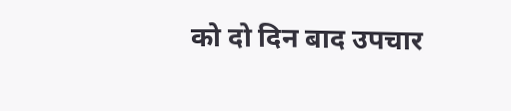को दो दिन बाद उपचार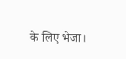के लिए भेजा।